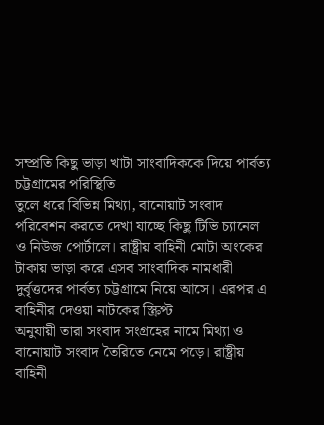সম্প্রতি কিছু ভাড়া খাটা সাংবাদিককে দিয়ে পার্বত্য চট্টগ্রামের পরিস্থিতি
তুলে ধরে বিভিন্ন মিথ্যা, বানোয়াট সংবাদ পরিবেশন করতে দেখা যাচ্ছে কিছু টিভি চ্যানেল
ও নিউজ পোর্টালে। রাষ্ট্রীয় বাহিনী মোটা অংকের টাকায় ভাড়া করে এসব সাংবাদিক নামধারী
দুর্বৃত্তদের পার্বত্য চট্টগ্রামে নিয়ে আসে। এরপর এ বাহিনীর দেওয়া নাটকের স্ক্রিপ্ট
অনুযায়ী তারা সংবাদ সংগ্রহের নামে মিথ্যা ও বানোয়াট সংবাদ তৈরিতে নেমে পড়ে। রাষ্ট্রীয়
বাহিনী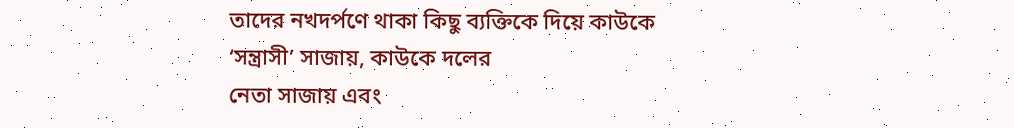তাদের নখদর্পণে থাকা কিছু ব্যক্তিকে দিয়ে কাউকে ‘সন্ত্রাসী’ সাজায়, কাউকে দলের
নেতা সাজায় এবং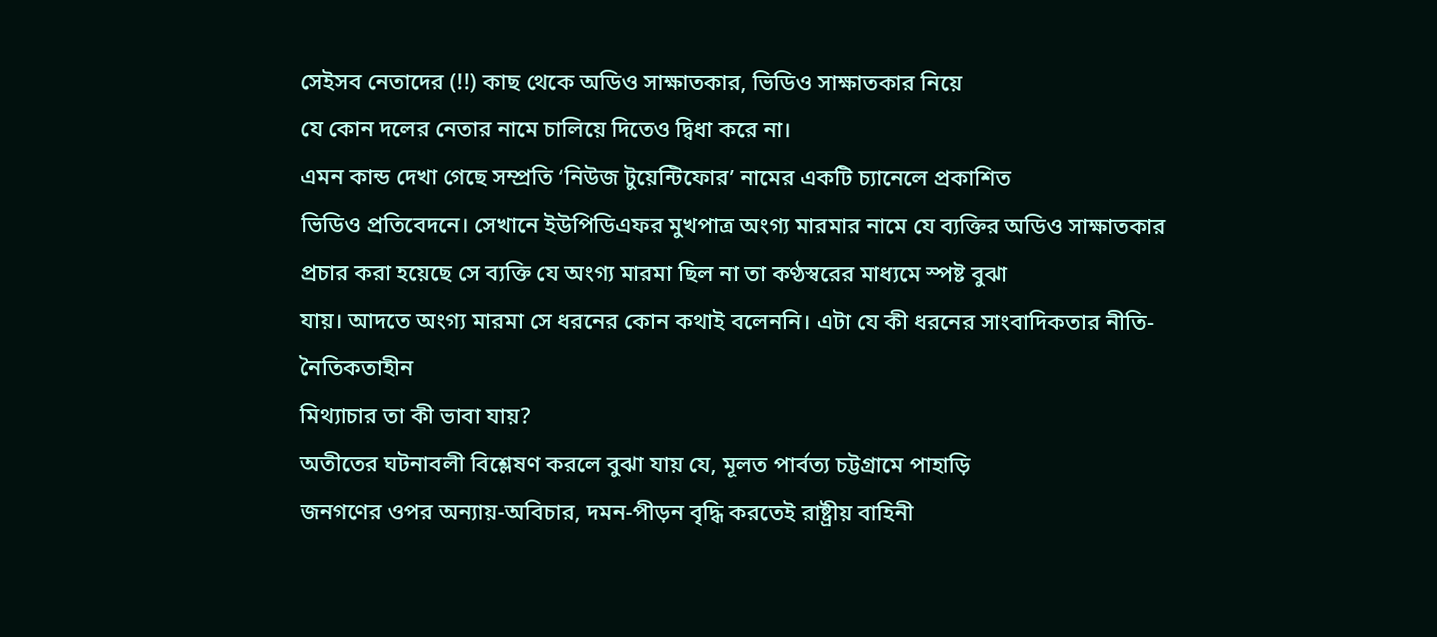সেইসব নেতাদের (!!) কাছ থেকে অডিও সাক্ষাতকার, ভিডিও সাক্ষাতকার নিয়ে
যে কোন দলের নেতার নামে চালিয়ে দিতেও দ্বিধা করে না।
এমন কান্ড দেখা গেছে সম্প্রতি ‘নিউজ টুয়েন্টিফোর’ নামের একটি চ্যানেলে প্রকাশিত
ভিডিও প্রতিবেদনে। সেখানে ইউপিডিএফর মুখপাত্র অংগ্য মারমার নামে যে ব্যক্তির অডিও সাক্ষাতকার
প্রচার করা হয়েছে সে ব্যক্তি যে অংগ্য মারমা ছিল না তা কণ্ঠস্বরের মাধ্যমে স্পষ্ট বুঝা
যায়। আদতে অংগ্য মারমা সে ধরনের কোন কথাই বলেননি। এটা যে কী ধরনের সাংবাদিকতার নীতি-নৈতিকতাহীন
মিথ্যাচার তা কী ভাবা যায়?
অতীতের ঘটনাবলী বিশ্লেষণ করলে বুঝা যায় যে, মূলত পার্বত্য চট্টগ্রামে পাহাড়ি
জনগণের ওপর অন্যায়-অবিচার, দমন-পীড়ন বৃদ্ধি করতেই রাষ্ট্রীয় বাহিনী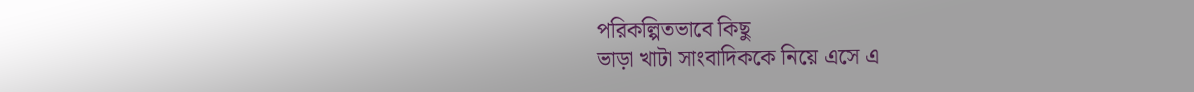পরিকল্পিতভাবে কিছু
ভাড়া খাটা সাংবাদিককে নিয়ে এসে এ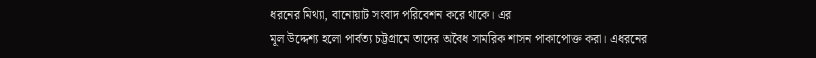ধরনের মিথ্যা, বানোয়াট সংবাদ পরিবেশন করে থাকে। এর
মূল উদ্দেশ্য হলো পার্বত্য চট্টগ্রামে তাদের অবৈধ সামরিক শাসন পাকাপোক্ত করা। এধরনের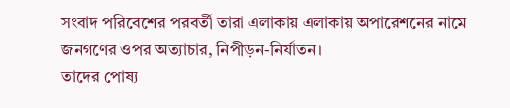সংবাদ পরিবেশের পরবর্তী তারা এলাকায় এলাকায় অপারেশনের নামে জনগণের ওপর অত্যাচার, নিপীড়ন-নির্যাতন।
তাদের পোষ্য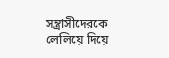সন্ত্রাসীদেরকে লেলিয়ে দিয়ে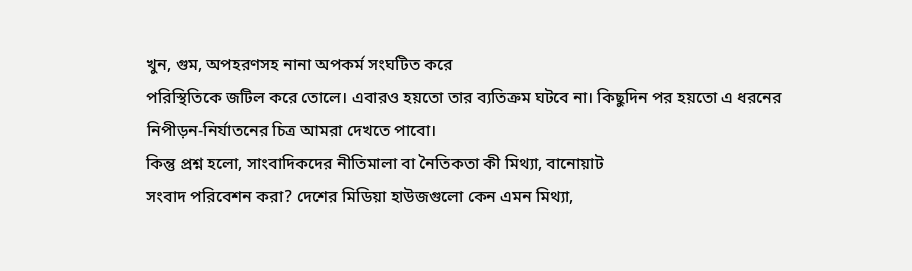খুন, গুম, অপহরণসহ নানা অপকর্ম সংঘটিত করে
পরিস্থিতিকে জটিল করে তোলে। এবারও হয়তো তার ব্যতিক্রম ঘটবে না। কিছুদিন পর হয়তো এ ধরনের
নিপীড়ন-নির্যাতনের চিত্র আমরা দেখতে পাবো।
কিন্তু প্রশ্ন হলো, সাংবাদিকদের নীতিমালা বা নৈতিকতা কী মিথ্যা, বানোয়াট
সংবাদ পরিবেশন করা? দেশের মিডিয়া হাউজগুলো কেন এমন মিথ্যা,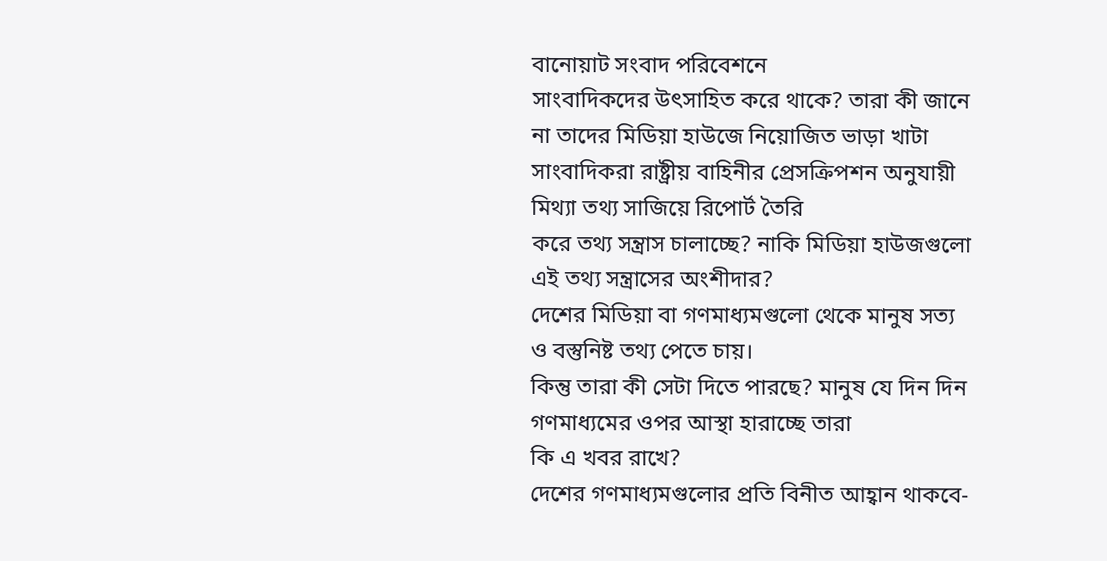বানোয়াট সংবাদ পরিবেশনে
সাংবাদিকদের উৎসাহিত করে থাকে? তারা কী জানে না তাদের মিডিয়া হাউজে নিয়োজিত ভাড়া খাটা
সাংবাদিকরা রাষ্ট্রীয় বাহিনীর প্রেসক্রিপশন অনুযায়ী মিথ্যা তথ্য সাজিয়ে রিপোর্ট তৈরি
করে তথ্য সন্ত্রাস চালাচ্ছে? নাকি মিডিয়া হাউজগুলো এই তথ্য সন্ত্রাসের অংশীদার?
দেশের মিডিয়া বা গণমাধ্যমগুলো থেকে মানুষ সত্য ও বস্তুনিষ্ট তথ্য পেতে চায়।
কিন্তু তারা কী সেটা দিতে পারছে? মানুষ যে দিন দিন গণমাধ্যমের ওপর আস্থা হারাচ্ছে তারা
কি এ খবর রাখে?
দেশের গণমাধ্যমগুলোর প্রতি বিনীত আহ্বান থাকবে-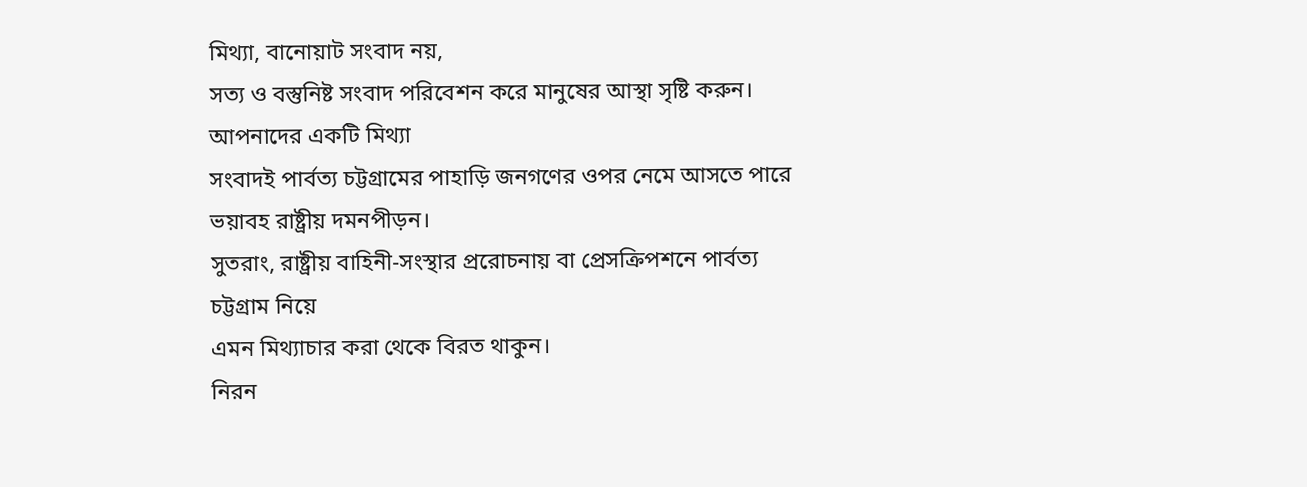মিথ্যা, বানোয়াট সংবাদ নয়,
সত্য ও বস্তুনিষ্ট সংবাদ পরিবেশন করে মানুষের আস্থা সৃষ্টি করুন। আপনাদের একটি মিথ্যা
সংবাদই পার্বত্য চট্টগ্রামের পাহাড়ি জনগণের ওপর নেমে আসতে পারে ভয়াবহ রাষ্ট্রীয় দমনপীড়ন।
সুতরাং, রাষ্ট্রীয় বাহিনী-সংস্থার প্ররোচনায় বা প্রেসক্রিপশনে পার্বত্য চট্টগ্রাম নিয়ে
এমন মিথ্যাচার করা থেকে বিরত থাকুন।
নিরন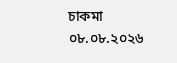চাকমা
০৮.০৮.২০২৬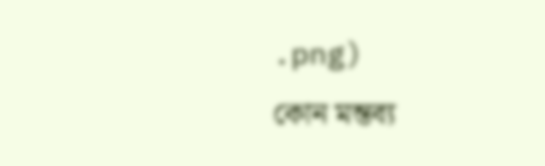.png)
কোন মন্তব্য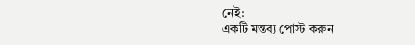নেই:
একটি মন্তব্য পোস্ট করুন